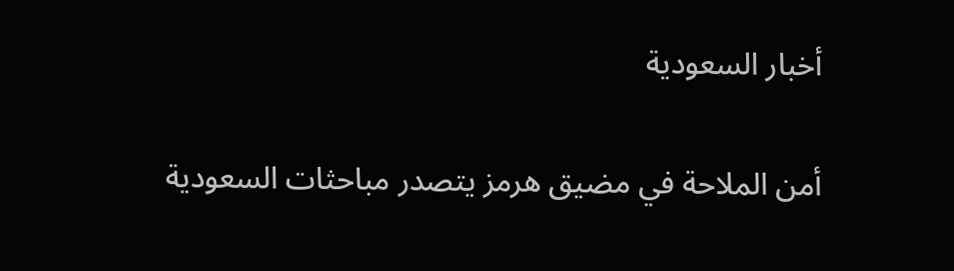أخبار السعودية

أمن الملاحة في مضيق هرمز يتصدر مباحثات السعودية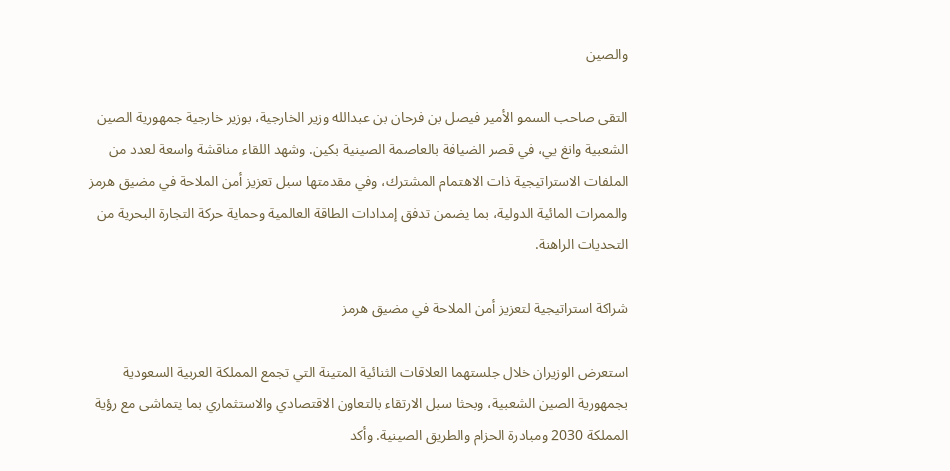والصين

التقى صاحب السمو الأمير فيصل بن فرحان بن عبدالله وزير الخارجية، بوزير خارجية جمهورية الصين الشعبية وانغ يي، في قصر الضيافة بالعاصمة الصينية بكين. وشهد اللقاء مناقشة واسعة لعدد من الملفات الاستراتيجية ذات الاهتمام المشترك، وفي مقدمتها سبل تعزيز أمن الملاحة في مضيق هرمز والممرات المائية الدولية، بما يضمن تدفق إمدادات الطاقة العالمية وحماية حركة التجارة البحرية من التحديات الراهنة.

شراكة استراتيجية لتعزيز أمن الملاحة في مضيق هرمز

استعرض الوزيران خلال جلستهما العلاقات الثنائية المتينة التي تجمع المملكة العربية السعودية بجمهورية الصين الشعبية، وبحثا سبل الارتقاء بالتعاون الاقتصادي والاستثماري بما يتماشى مع رؤية المملكة 2030 ومبادرة الحزام والطريق الصينية. وأكد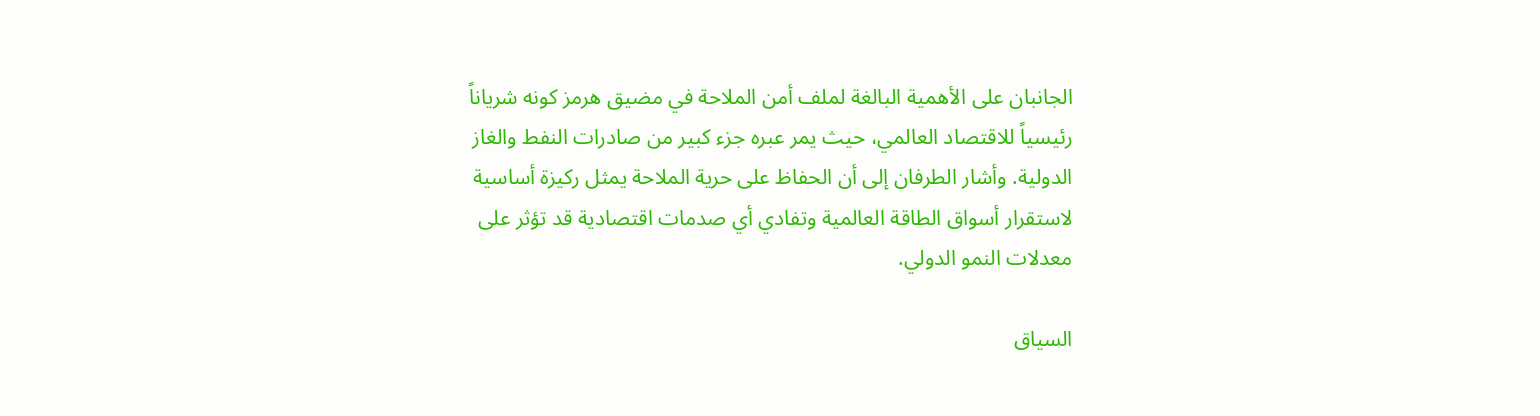الجانبان على الأهمية البالغة لملف أمن الملاحة في مضيق هرمز كونه شرياناً رئيسياً للاقتصاد العالمي، حيث يمر عبره جزء كبير من صادرات النفط والغاز الدولية. وأشار الطرفان إلى أن الحفاظ على حرية الملاحة يمثل ركيزة أساسية لاستقرار أسواق الطاقة العالمية وتفادي أي صدمات اقتصادية قد تؤثر على معدلات النمو الدولي.

السياق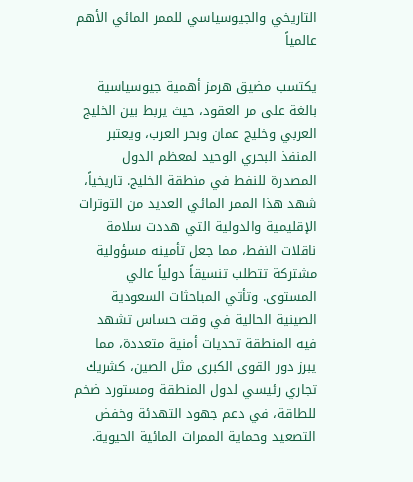التاريخي والجيوسياسي للممر المائي الأهم عالمياً

يكتسب مضيق هرمز أهمية جيوسياسية بالغة على مر العقود، حيث يربط بين الخليج العربي وخليج عمان وبحر العرب، ويعتبر المنفذ البحري الوحيد لمعظم الدول المصدرة للنفط في منطقة الخليج. تاريخياً، شهد هذا الممر المائي العديد من التوترات الإقليمية والدولية التي هددت سلامة ناقلات النفط، مما جعل تأمينه مسؤولية مشتركة تتطلب تنسيقاً دولياً عالي المستوى. وتأتي المباحثات السعودية الصينية الحالية في وقت حساس تشهد فيه المنطقة تحديات أمنية متعددة، مما يبرز دور القوى الكبرى مثل الصين، كشريك تجاري رئيسي لدول المنطقة ومستورد ضخم للطاقة، في دعم جهود التهدئة وخفض التصعيد وحماية الممرات المائية الحيوية.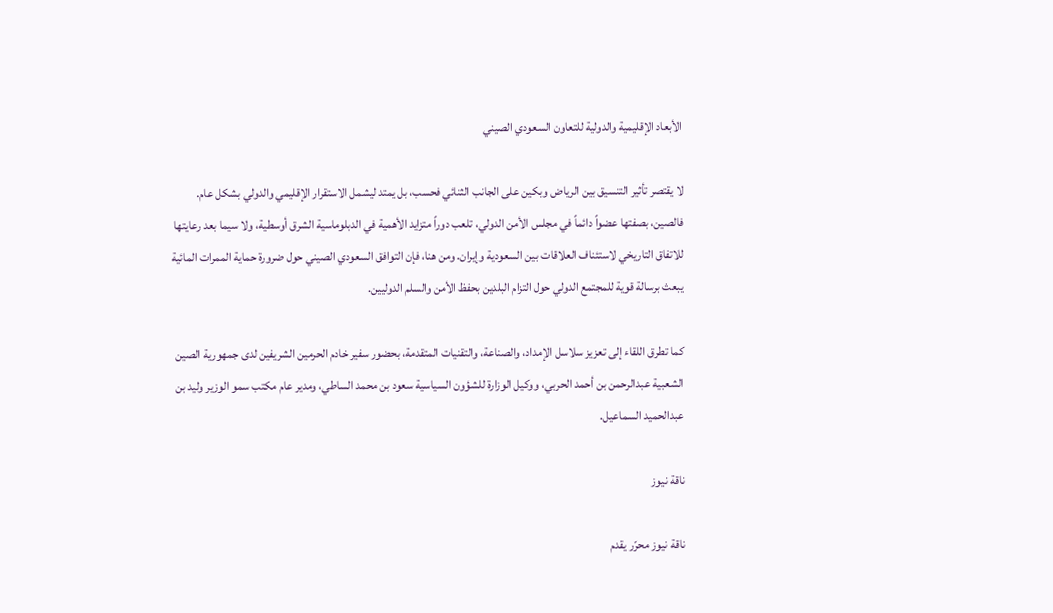الأبعاد الإقليمية والدولية للتعاون السعودي الصيني

لا يقتصر تأثير التنسيق بين الرياض وبكين على الجانب الثنائي فحسب، بل يمتد ليشمل الاستقرار الإقليمي والدولي بشكل عام. فالصين، بصفتها عضواً دائماً في مجلس الأمن الدولي، تلعب دوراً متزايد الأهمية في الدبلوماسية الشرق أوسطية، ولا سيما بعد رعايتها للاتفاق التاريخي لاستئناف العلاقات بين السعودية وإيران. ومن هنا، فإن التوافق السعودي الصيني حول ضرورة حماية الممرات المائية يبعث برسالة قوية للمجتمع الدولي حول التزام البلدين بحفظ الأمن والسلم الدوليين.

كما تطرق اللقاء إلى تعزيز سلاسل الإمداد، والصناعة، والتقنيات المتقدمة، بحضور سفير خادم الحرمين الشريفين لدى جمهورية الصين الشعبية عبدالرحمن بن أحمد الحربي، ووكيل الوزارة للشؤون السياسية سعود بن محمد الساطي، ومدير عام مكتب سمو الوزير وليد بن عبدالحميد السماعيل.

ناقة نيوز

ناقة نيوز محرّر يقدم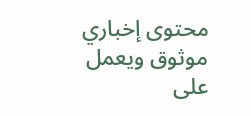محتوى إخباري موثوق ويعمل على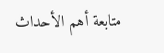متابعة أهم الأحداث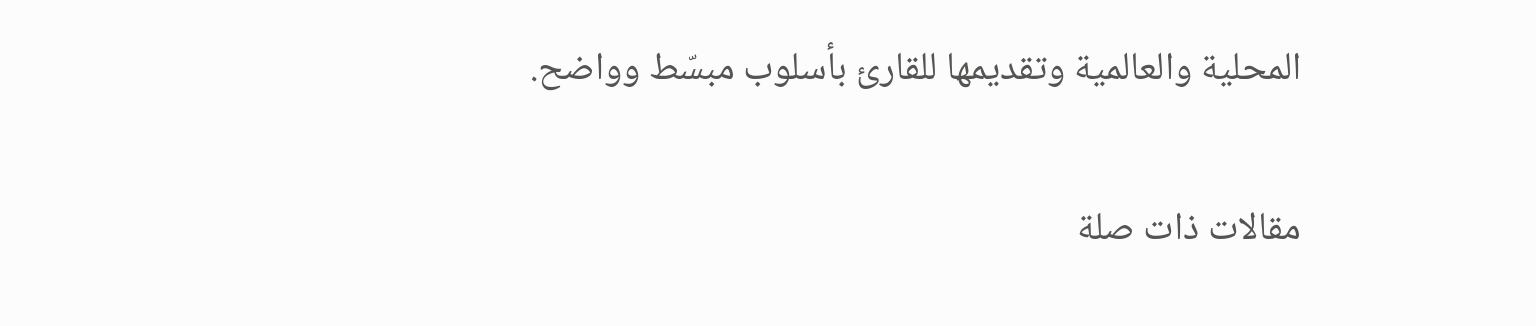المحلية والعالمية وتقديمها للقارئ بأسلوب مبسّط وواضح.

مقالات ذات صلة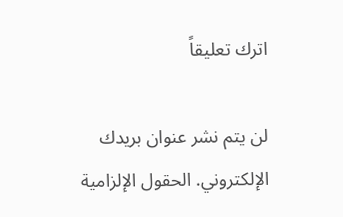اترك تعليقاً

لن يتم نشر عنوان بريدك الإلكتروني. الحقول الإلزامية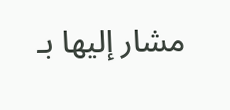مشار إليها بـ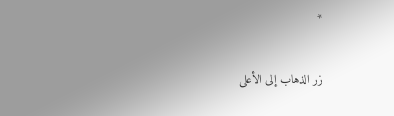*

زر الذهاب إلى الأعلى